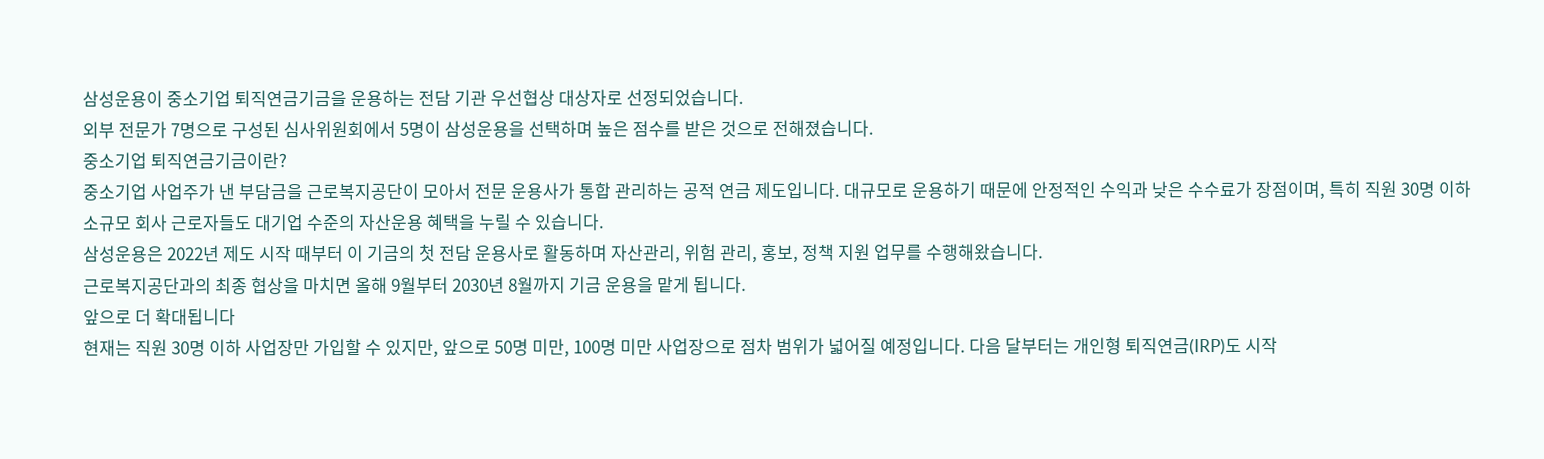삼성운용이 중소기업 퇴직연금기금을 운용하는 전담 기관 우선협상 대상자로 선정되었습니다.
외부 전문가 7명으로 구성된 심사위원회에서 5명이 삼성운용을 선택하며 높은 점수를 받은 것으로 전해졌습니다.
중소기업 퇴직연금기금이란?
중소기업 사업주가 낸 부담금을 근로복지공단이 모아서 전문 운용사가 통합 관리하는 공적 연금 제도입니다. 대규모로 운용하기 때문에 안정적인 수익과 낮은 수수료가 장점이며, 특히 직원 30명 이하 소규모 회사 근로자들도 대기업 수준의 자산운용 혜택을 누릴 수 있습니다.
삼성운용은 2022년 제도 시작 때부터 이 기금의 첫 전담 운용사로 활동하며 자산관리, 위험 관리, 홍보, 정책 지원 업무를 수행해왔습니다.
근로복지공단과의 최종 협상을 마치면 올해 9월부터 2030년 8월까지 기금 운용을 맡게 됩니다.
앞으로 더 확대됩니다
현재는 직원 30명 이하 사업장만 가입할 수 있지만, 앞으로 50명 미만, 100명 미만 사업장으로 점차 범위가 넓어질 예정입니다. 다음 달부터는 개인형 퇴직연금(IRP)도 시작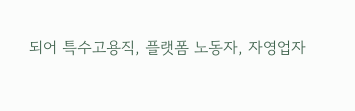되어 특수고용직, 플랫폼 노동자, 자영업자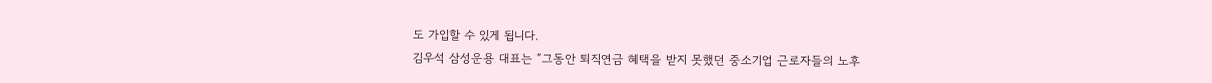도 가입할 수 있게 됩니다.
김우석 삼성운용 대표는 “그동안 퇴직연금 혜택을 받지 못했던 중소기업 근로자들의 노후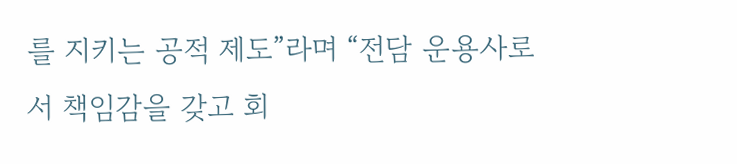를 지키는 공적 제도”라며 “전담 운용사로서 책임감을 갖고 회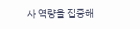사 역량을 집중해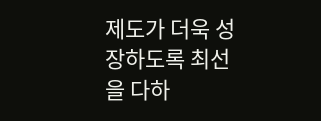제도가 더욱 성장하도록 최선을 다하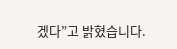겠다”고 밝혔습니다.